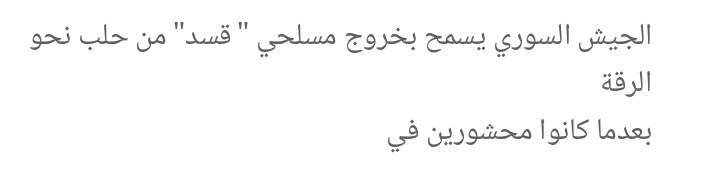الجيش السوري يسمح بخروج مسلحي "قسد" من حلب نحو الرقة
بعدما كانوا محشورين في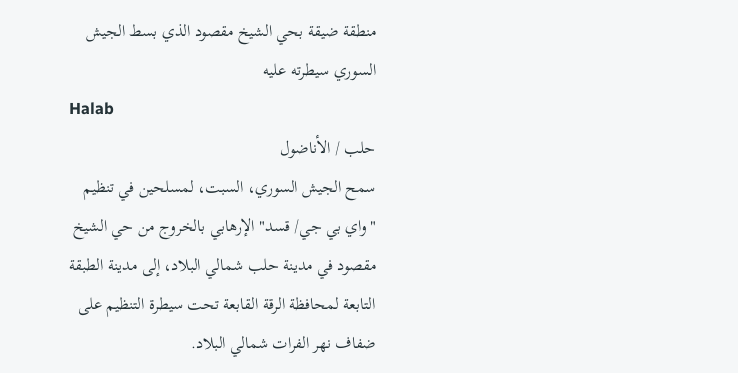منطقة ضيقة بحي الشيخ مقصود الذي بسط الجيش السوري سيطرته عليه
Halab
حلب / الأناضول
سمح الجيش السوري، السبت، لمسلحين في تنظيم "واي بي جي/ قسد" الإرهابي بالخروج من حي الشيخ مقصود في مدينة حلب شمالي البلاد، إلى مدينة الطبقة التابعة لمحافظة الرقة القابعة تحت سيطرة التنظيم على ضفاف نهر الفرات شمالي البلاد.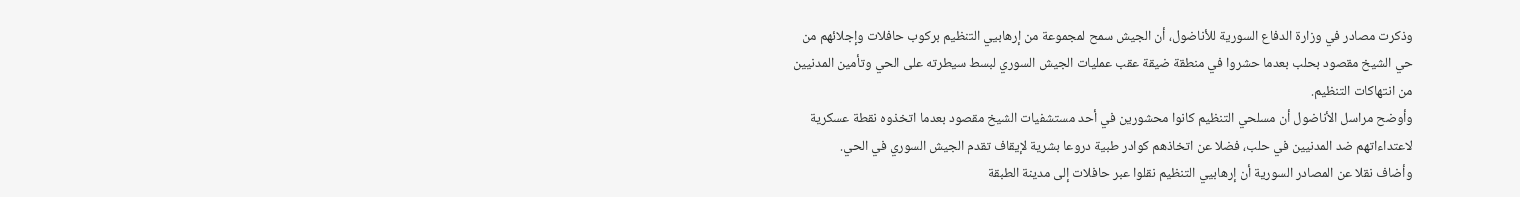وذكرت مصادر في وزارة الدفاع السورية للأناضول، أن الجيش سمح لمجموعة من إرهابيي التنظيم بركوب حافلات وإجلائهم من حي الشيخ مقصود بحلب بعدما حشروا في منطقة ضيقة عقب عمليات الجيش السوري لبسط سيطرته على الحي وتأمين المدنيين من انتهاكات التنظيم.
وأوضح مراسل الأناضول أن مسلحي التنظيم كانوا محشورين في أحد مستشفيات الشيخ مقصود بعدما اتخذوه نقطة عسكرية لاعتداءاتهم ضد المدنيين في حلب، فضلا عن اتخاذهم كوادر طبية دروعا بشرية لإيقاف تقدم الجيش السوري في الحي.
وأضاف نقلا عن المصادر السورية أن إرهابيي التنظيم نقلوا عبر حافلات إلى مدينة الطبقة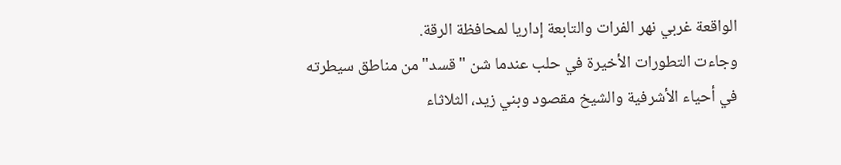الواقعة غربي نهر الفرات والتابعة إداريا لمحافظة الرقة.
وجاءت التطورات الأخيرة في حلب عندما شن "قسد" من مناطق سيطرته في أحياء الأشرفية والشيخ مقصود وبني زيد، الثلاثاء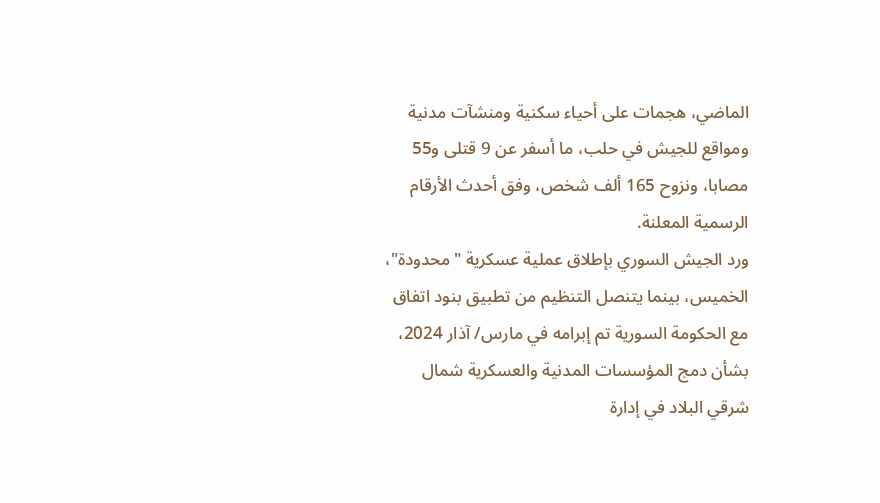الماضي، هجمات على أحياء سكنية ومنشآت مدنية ومواقع للجيش في حلب، ما أسفر عن 9 قتلى و55 مصابا، ونزوح 165 ألف شخص، وفق أحدث الأرقام الرسمية المعلنة.
ورد الجيش السوري بإطلاق عملية عسكرية "محدودة"، الخميس، بينما يتنصل التنظيم من تطبيق بنود اتفاق مع الحكومة السورية تم إبرامه في مارس/ آذار 2024، بشأن دمج المؤسسات المدنية والعسكرية شمال شرقي البلاد في إدارة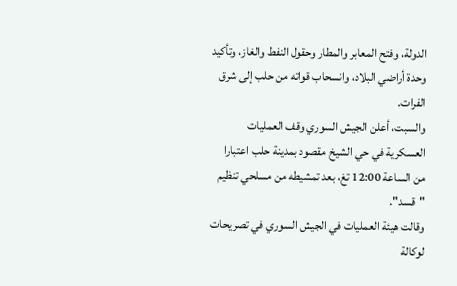الدولة، وفتح المعابر والمطار وحقول النفط والغاز، وتأكيد وحدة أراضي البلاد، وانسحاب قواته من حلب إلى شرق الفرات.
والسبت، أعلن الجيش السوري وقف العمليات العسكرية في حي الشيخ مقصود بمدينة حلب اعتبارا من الساعة 12:00 تغ، بعد تمشيطه من مسلحي تنظيم "قسد".
وقالت هيئة العمليات في الجيش السوري في تصريحات لوكالة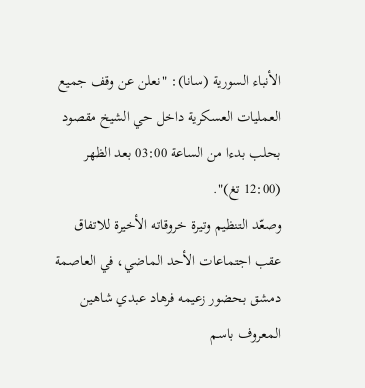الأنباء السورية (سانا): "نعلن عن وقف جميع العمليات العسكرية داخل حي الشيخ مقصود بحلب بدءا من الساعة 03:00 بعد الظهر (12:00 تغ)".
وصعّد التنظيم وتيرة خروقاته الأخيرة للاتفاق عقب اجتماعات الأحد الماضي، في العاصمة دمشق بحضور زعيمه فرهاد عبدي شاهين المعروف باسم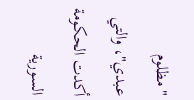"مظلوم عبدي"، والتي أكدت الحكومة السورية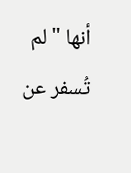أنها "لم تُسفر عن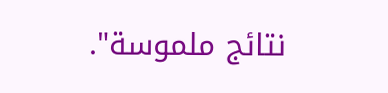نتائج ملموسة".